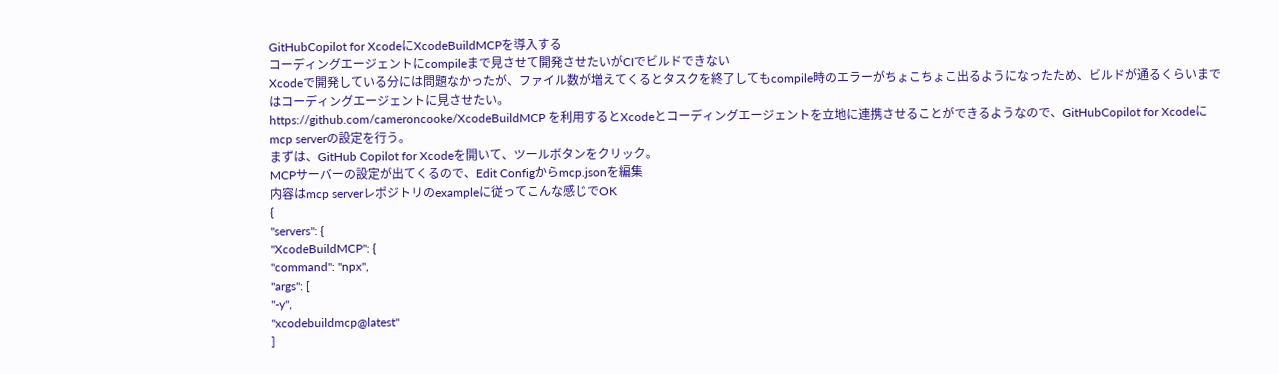GitHubCopilot for XcodeにXcodeBuildMCPを導入する
コーディングエージェントにcompileまで見させて開発させたいがCIでビルドできない
Xcodeで開発している分には問題なかったが、ファイル数が増えてくるとタスクを終了してもcompile時のエラーがちょこちょこ出るようになったため、ビルドが通るくらいまではコーディングエージェントに見させたい。
https://github.com/cameroncooke/XcodeBuildMCP を利用するとXcodeとコーディングエージェントを立地に連携させることができるようなので、GitHubCopilot for Xcodeにmcp serverの設定を行う。
まずは、GitHub Copilot for Xcodeを開いて、ツールボタンをクリック。
MCPサーバーの設定が出てくるので、Edit Configからmcp.jsonを編集
内容はmcp serverレポジトリのexampleに従ってこんな感じでOK
{
"servers": {
"XcodeBuildMCP": {
"command": "npx",
"args": [
"-y",
"xcodebuildmcp@latest"
]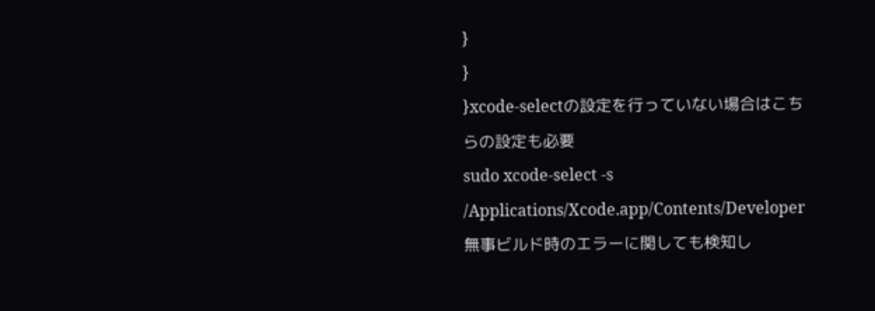}
}
}xcode-selectの設定を行っていない場合はこちらの設定も必要
sudo xcode-select -s /Applications/Xcode.app/Contents/Developer無事ビルド時のエラーに関しても検知し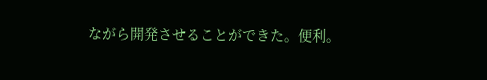ながら開発させることができた。便利。